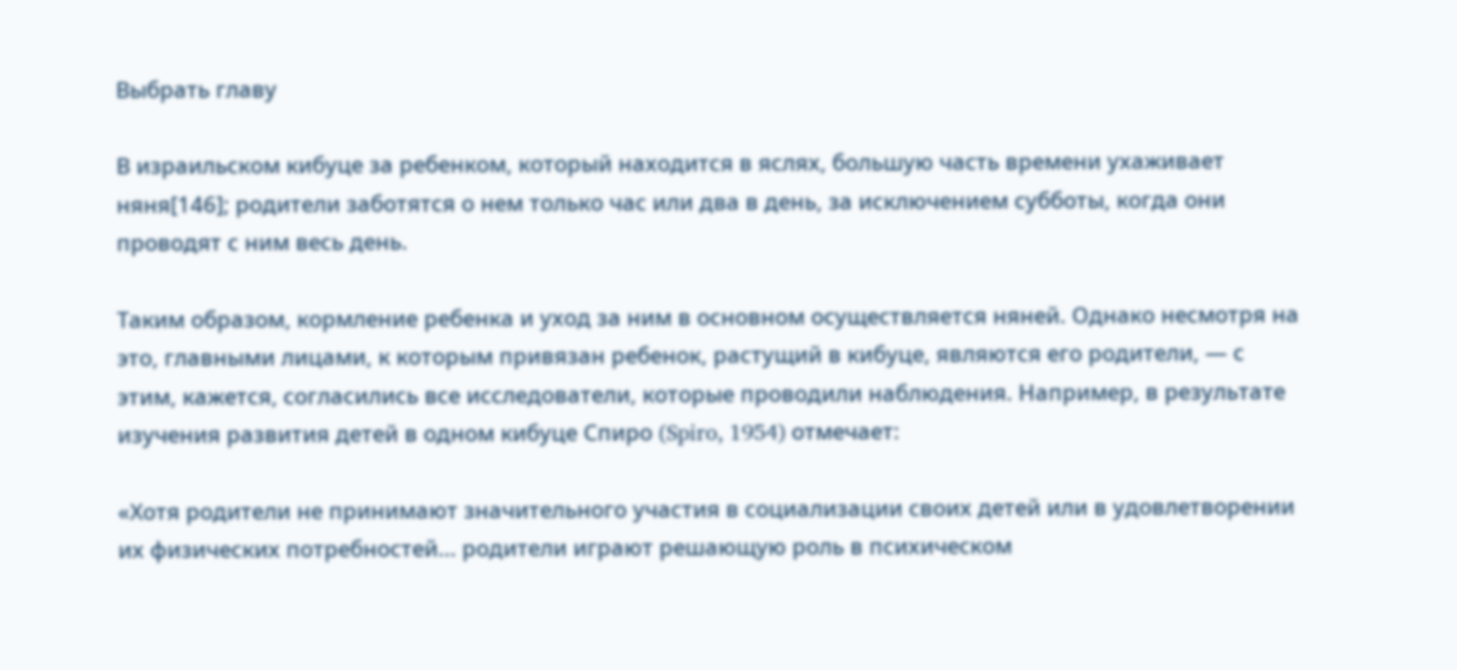Выбрать главу

В израильском кибуце за ребенком, который находится в яслях, большую часть времени ухаживает няня[146]; родители заботятся о нем только час или два в день, за исключением субботы, когда они проводят с ним весь день.

Таким образом, кормление ребенка и уход за ним в основном осуществляется няней. Однако несмотря на это, главными лицами, к которым привязан ребенок, растущий в кибуце, являются его родители, — с этим, кажется, согласились все исследователи, которые проводили наблюдения. Например, в результате изучения развития детей в одном кибуце Спиро (Spiro, 1954) отмечает:

«Хотя родители не принимают значительного участия в социализации своих детей или в удовлетворении их физических потребностей... родители играют решающую роль в психическом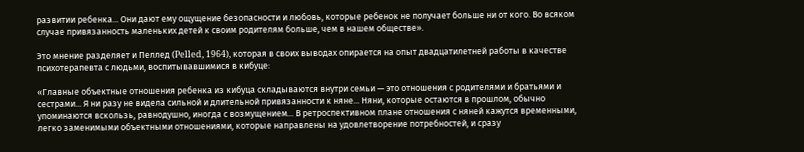развитии ребенка... Они дают ему ощущение безопасности и любовь, которые ребенок не получает больше ни от кого. Во всяком случае привязанность маленьких детей к своим родителям больше, чем в нашем обществе».

Это мнение разделяет и Пеллед (Pelled, 1964), которая в своих выводах опирается на опыт двадцатилетней работы в качестве психотерапевта с людьми, воспитывавшимися в кибуце:

«Главные объектные отношения ребенка из кибуца складываются внутри семьи — это отношения с родителями и братьями и сестрами... Я ни разу не видела сильной и длительной привязанности к няне... Няни, которые остаются в прошлом, обычно упоминаются вскользь, равнодушно, иногда с возмущением... В ретроспективном плане отношения с няней кажутся временными, легко заменимыми объектными отношениями, которые направлены на удовлетворение потребностей, и сразу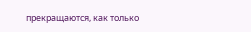прекращаются, как только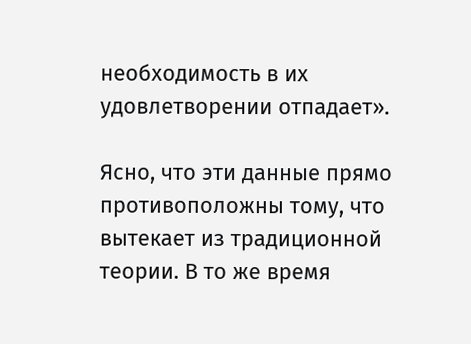необходимость в их удовлетворении отпадает».

Ясно, что эти данные прямо противоположны тому, что вытекает из традиционной теории. В то же время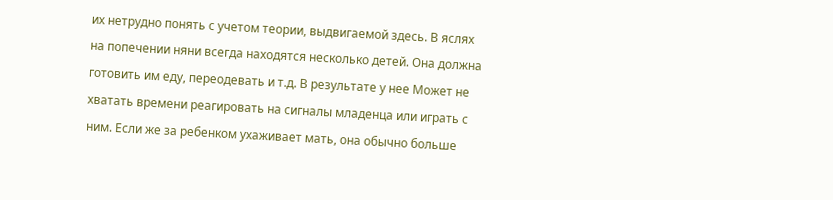их нетрудно понять с учетом теории, выдвигаемой здесь. В яслях на попечении няни всегда находятся несколько детей. Она должна готовить им еду, переодевать и т.д. В результате у нее Может не хватать времени реагировать на сигналы младенца или играть с ним. Если же за ребенком ухаживает мать, она обычно больше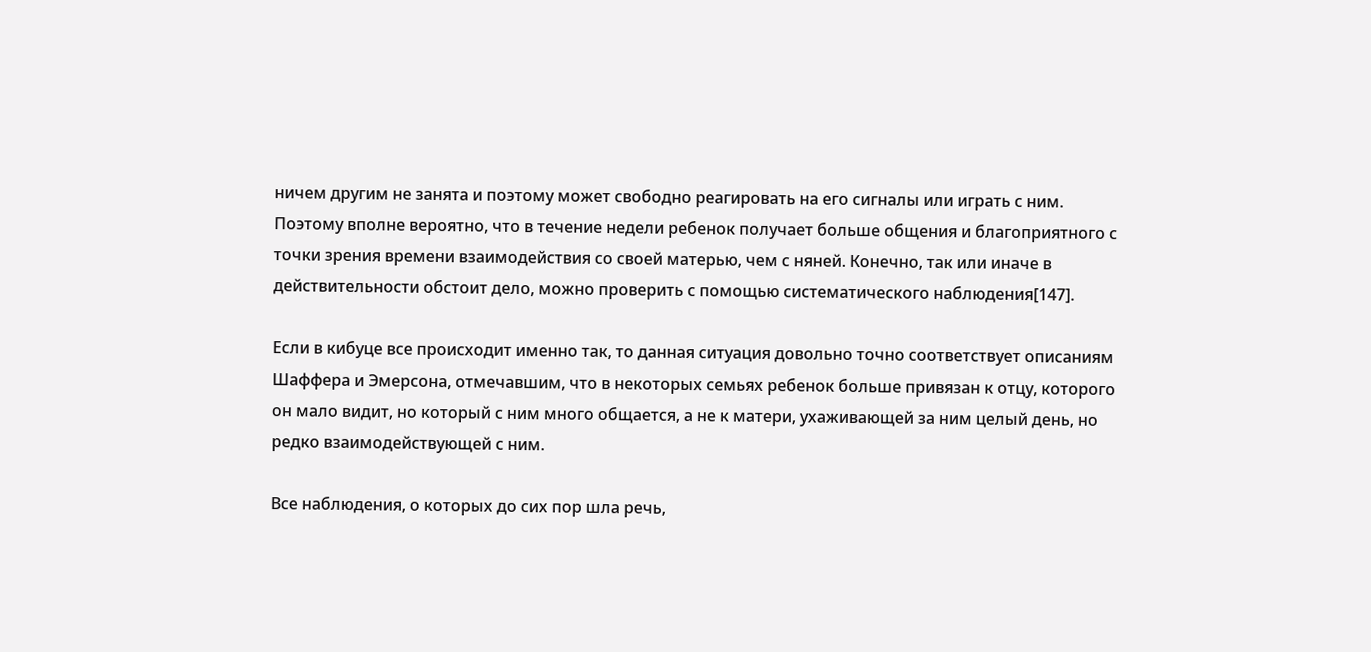ничем другим не занята и поэтому может свободно реагировать на его сигналы или играть с ним. Поэтому вполне вероятно, что в течение недели ребенок получает больше общения и благоприятного с точки зрения времени взаимодействия со своей матерью, чем с няней. Конечно, так или иначе в действительности обстоит дело, можно проверить с помощью систематического наблюдения[147].

Если в кибуце все происходит именно так, то данная ситуация довольно точно соответствует описаниям Шаффера и Эмерсона, отмечавшим, что в некоторых семьях ребенок больше привязан к отцу, которого он мало видит, но который с ним много общается, а не к матери, ухаживающей за ним целый день, но редко взаимодействующей с ним.

Все наблюдения, о которых до сих пор шла речь,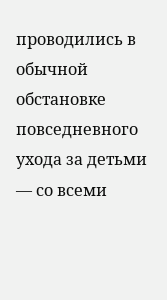проводились в обычной обстановке повседневного ухода за детьми — со всеми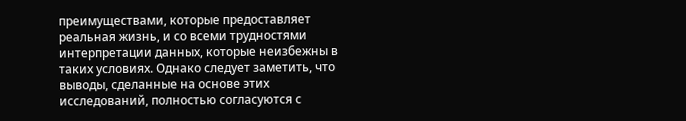преимуществами, которые предоставляет реальная жизнь, и со всеми трудностями интерпретации данных, которые неизбежны в таких условиях. Однако следует заметить, что выводы, сделанные на основе этих исследований, полностью согласуются с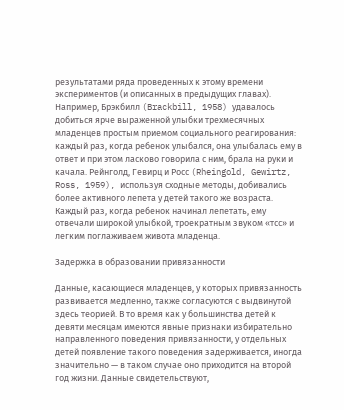результатами ряда проведенных к этому времени экспериментов (и описанных в предыдущих главах). Например, Брэкбилл (Brackbill, 1958) удавалось добиться ярче выраженной улыбки трехмесячных младенцев простым приемом социального реагирования: каждый раз, когда ребенок улыбался, она улыбалась ему в ответ и при этом ласково говорила с ним, брала на руки и качала. Рейнголд, Гевирц и Росс (Rheingold, Gewirtz, Ross, 1959), используя сходные методы, добивались более активного лепета у детей такого же возраста. Каждый раз, когда ребенок начинал лепетать, ему отвечали широкой улыбкой, троекратным звуком «тсс» и легким поглаживаем живота младенца.

Задержка в образовании привязанности

Данные, касающиеся младенцев, у которых привязанность развивается медленно, также согласуются с выдвинутой здесь теорией. В то время как у большинства детей к девяти месяцам имеются явные признаки избирательно направленного поведения привязанности, у отдельных детей появление такого поведения задерживается, иногда значительно — в таком случае оно приходится на второй год жизни. Данные свидетельствуют,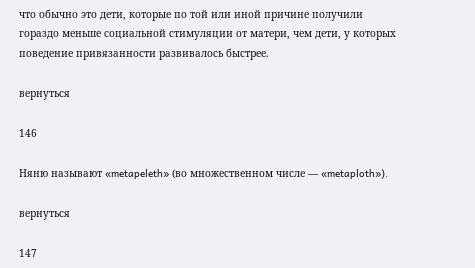что обычно это дети, которые по той или иной причине получили гораздо меньше социальной стимуляции от матери, чем дети, у которых поведение привязанности развивалось быстрее.

вернуться

146

Няню называют «metapeleth» (во множественном числе — «metaploth»).

вернуться

147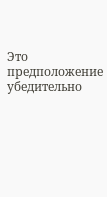Это предположение убедительно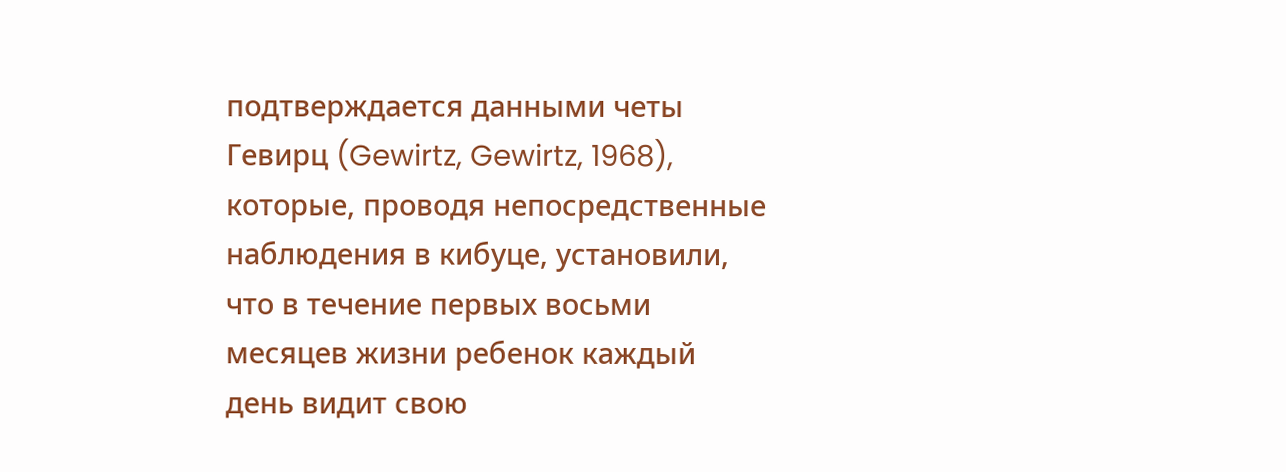подтверждается данными четы Гевирц (Gewirtz, Gewirtz, 1968), которые, проводя непосредственные наблюдения в кибуце, установили, что в течение первых восьми месяцев жизни ребенок каждый день видит свою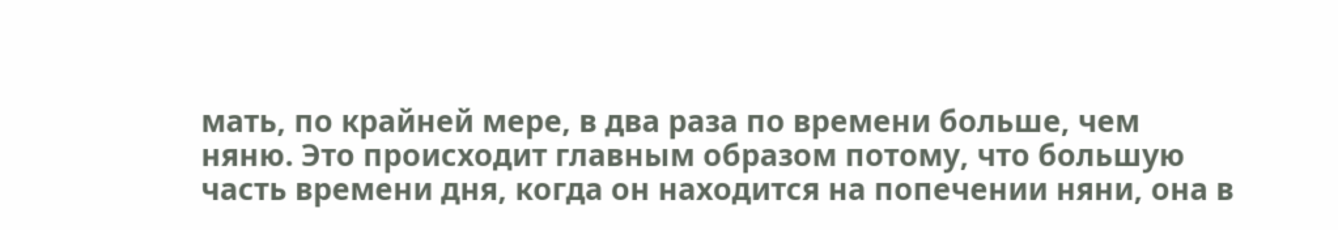мать, по крайней мере, в два раза по времени больше, чем няню. Это происходит главным образом потому, что большую часть времени дня, когда он находится на попечении няни, она в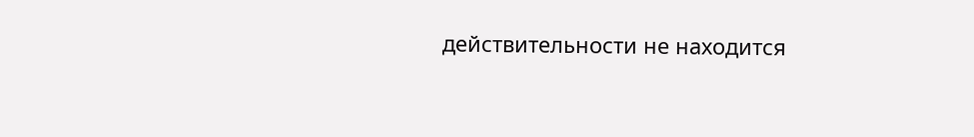действительности не находится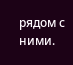рядом с ними.